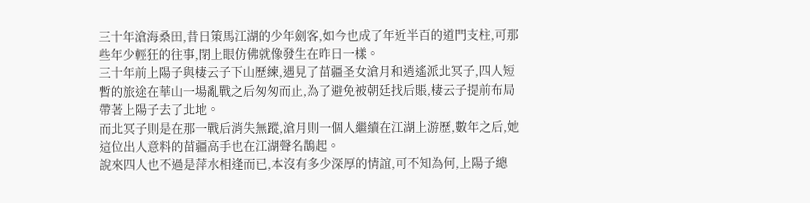三十年滄海桑田,昔日策馬江湖的少年劍客,如今也成了年近半百的道門支柱,可那些年少輕狂的往事,閉上眼仿佛就像發生在昨日一樣。
三十年前上陽子與棲云子下山歷練,遇見了苗疆圣女滄月和逍遙派北冥子,四人短暫的旅途在華山一場亂戰之后匆匆而止,為了避免被朝廷找后賬,棲云子提前布局帶著上陽子去了北地。
而北冥子則是在那一戰后消失無蹤,滄月則一個人繼續在江湖上游歷,數年之后,她這位出人意料的苗疆高手也在江湖聲名鵲起。
說來四人也不過是萍水相逢而已,本沒有多少深厚的情誼,可不知為何,上陽子總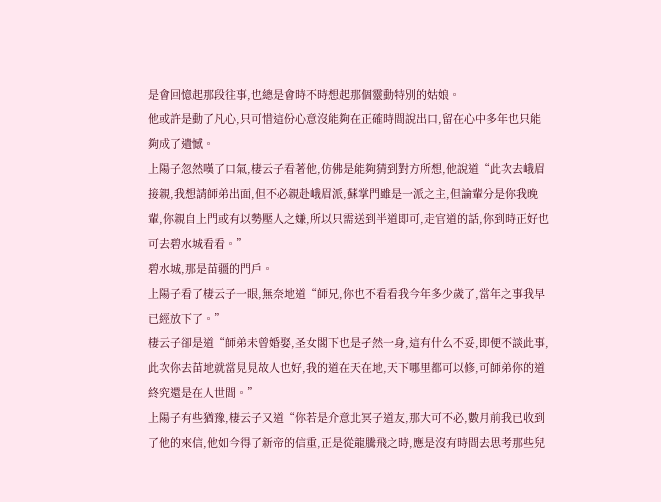是會回憶起那段往事,也總是會時不時想起那個靈動特別的姑娘。
他或許是動了凡心,只可惜這份心意沒能夠在正確時間說出口,留在心中多年也只能夠成了遺憾。
上陽子忽然嘆了口氣,棲云子看著他,仿佛是能夠猜到對方所想,他說道“此次去峨眉接親,我想請師弟出面,但不必親赴峨眉派,蘇掌門雖是一派之主,但論輩分是你我晚輩,你親自上門或有以勢壓人之嫌,所以只需送到半道即可,走官道的話,你到時正好也可去碧水城看看。”
碧水城,那是苗疆的門戶。
上陽子看了棲云子一眼,無奈地道“師兄,你也不看看我今年多少歲了,當年之事我早已經放下了。”
棲云子卻是道“師弟未曾婚娶,圣女閣下也是孑然一身,這有什么不妥,即便不談此事,此次你去苗地就當見見故人也好,我的道在天在地,天下哪里都可以修,可師弟你的道終究還是在人世間。”
上陽子有些猶豫,棲云子又道“你若是介意北冥子道友,那大可不必,數月前我已收到了他的來信,他如今得了新帝的信重,正是從龍騰飛之時,應是沒有時間去思考那些兒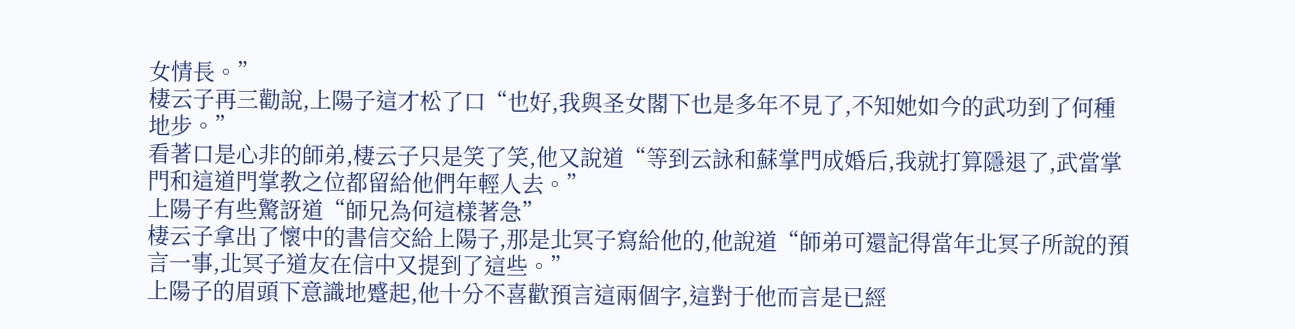女情長。”
棲云子再三勸說,上陽子這才松了口“也好,我與圣女閣下也是多年不見了,不知她如今的武功到了何種地步。”
看著口是心非的師弟,棲云子只是笑了笑,他又說道“等到云詠和蘇掌門成婚后,我就打算隱退了,武當掌門和這道門掌教之位都留給他們年輕人去。”
上陽子有些驚訝道“師兄為何這樣著急”
棲云子拿出了懷中的書信交給上陽子,那是北冥子寫給他的,他說道“師弟可還記得當年北冥子所說的預言一事,北冥子道友在信中又提到了這些。”
上陽子的眉頭下意識地蹙起,他十分不喜歡預言這兩個字,這對于他而言是已經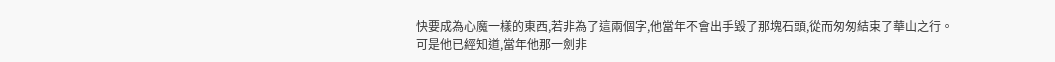快要成為心魔一樣的東西,若非為了這兩個字,他當年不會出手毀了那塊石頭,從而匆匆結束了華山之行。
可是他已經知道,當年他那一劍非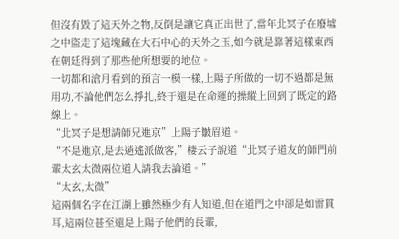但沒有毀了這天外之物,反倒是讓它真正出世了,當年北冥子在廢墟之中盜走了這塊藏在大石中心的天外之玉,如今就是靠著這樣東西在朝廷得到了那些他所想要的地位。
一切都和滄月看到的預言一模一樣,上陽子所做的一切不過都是無用功,不論他們怎么掙扎,終于還是在命運的操縱上回到了既定的路線上。
“北冥子是想請師兄進京”上陽子皺眉道。
“不是進京,是去逍遙派做客,”棲云子說道“北冥子道友的師門前輩太玄太微兩位道人請我去論道。”
“太玄,太微”
這兩個名字在江湖上雖然極少有人知道,但在道門之中卻是如雷貫耳,這兩位甚至還是上陽子他們的長輩,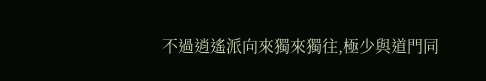不過逍遙派向來獨來獨往,極少與道門同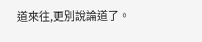道來往,更別說論道了。